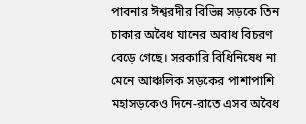পাবনার ঈশ্বরদীর বিভিন্ন সড়কে তিন চাকার অবৈধ যানের অবাধ বিচরণ বেড়ে গেছে। সরকারি বিধিনিষেধ না মেনে আঞ্চলিক সড়কের পাশাপাশি মহাসড়কেও দিনে-রাতে এসব অবৈধ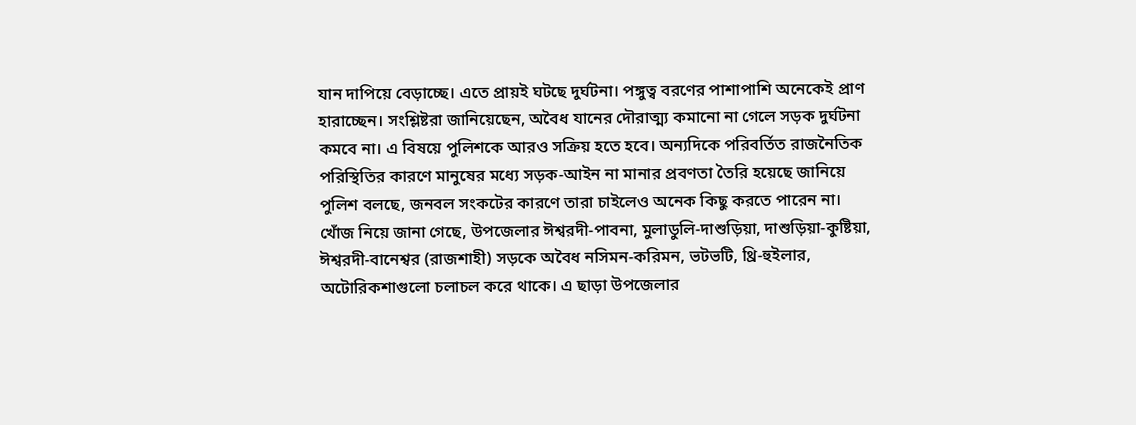যান দাপিয়ে বেড়াচ্ছে। এতে প্রায়ই ঘটছে দুর্ঘটনা। পঙ্গুত্ব বরণের পাশাপাশি অনেকেই প্রাণ হারাচ্ছেন। সংশ্লিষ্টরা জানিয়েছেন, অবৈধ যানের দৌরাত্ম্য কমানো না গেলে সড়ক দুর্ঘটনা কমবে না। এ বিষয়ে পুলিশকে আরও সক্রিয় হতে হবে। অন্যদিকে পরিবর্তিত রাজনৈতিক পরিস্থিতির কারণে মানুষের মধ্যে সড়ক-আইন না মানার প্রবণতা তৈরি হয়েছে জানিয়ে পুলিশ বলছে, জনবল সংকটের কারণে তারা চাইলেও অনেক কিছু করতে পারেন না।
খোঁজ নিয়ে জানা গেছে, উপজেলার ঈশ্বরদী-পাবনা, মুলাডুলি-দাশুড়িয়া, দাশুড়িয়া-কুষ্টিয়া, ঈশ্বরদী-বানেশ্বর (রাজশাহী) সড়কে অবৈধ নসিমন-করিমন, ভটভটি, থ্রি-হুইলার, অটোরিকশাগুলো চলাচল করে থাকে। এ ছাড়া উপজেলার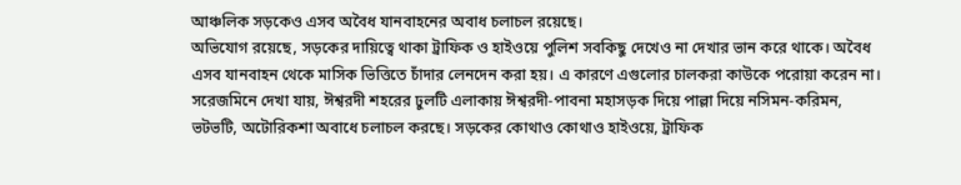আঞ্চলিক সড়কেও এসব অবৈধ যানবাহনের অবাধ চলাচল রয়েছে।
অভিযোগ রয়েছে, সড়কের দায়িত্বে থাকা ট্রাফিক ও হাইওয়ে পুলিশ সবকিছু দেখেও না দেখার ভান করে থাকে। অবৈধ এসব যানবাহন থেকে মাসিক ভিত্তিতে চাঁদার লেনদেন করা হয়। এ কারণে এগুলোর চালকরা কাউকে পরোয়া করেন না।
সরেজমিনে দেখা যায়, ঈশ্বরদী শহরের ঢুলটি এলাকায় ঈশ্বরদী-পাবনা মহাসড়ক দিয়ে পাল্লা দিয়ে নসিমন-করিমন, ভটভটি, অটোরিকশা অবাধে চলাচল করছে। সড়কের কোথাও কোথাও হাইওয়ে, ট্রাফিক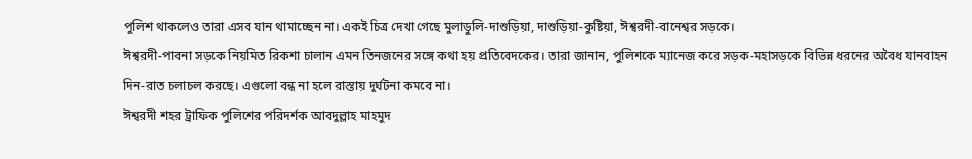পুলিশ থাকলেও তারা এসব যান থামাচ্ছেন না। একই চিত্র দেখা গেছে মুলাডুলি-দাশুড়িয়া, দাশুড়িয়া-কুষ্টিয়া, ঈশ্বরদী-বানেশ্বর সড়কে।
ঈশ্বরদী-পাবনা সড়কে নিয়মিত রিকশা চালান এমন তিনজনের সঙ্গে কথা হয় প্রতিবেদকের। তারা জানান, পুলিশকে ম্যানেজ করে সড়ক-মহাসড়কে বিভিন্ন ধরনের অবৈধ যানবাহন দিন-রাত চলাচল করছে। এগুলো বন্ধ না হলে রাস্তায় দুর্ঘটনা কমবে না।
ঈশ্বরদী শহর ট্রাফিক পুলিশের পরিদর্শক আবদুল্লাহ মাহমুদ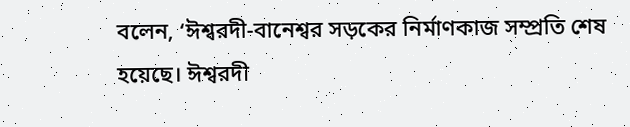বলেন, ‘ঈশ্বরদী-বানেশ্বর সড়কের নির্মাণকাজ সম্প্রতি শেষ হয়েছে। ঈশ্বরদী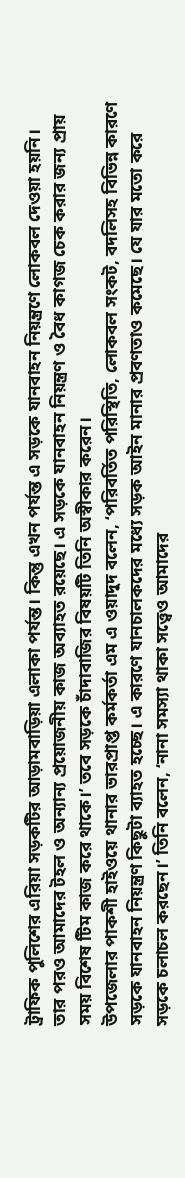ট্রাফিক পুলিশের এরিয়া সড়কটির আড়ামবাড়িয়া এলাকা পর্যন্ত। কিন্তু এখন পর্যন্ত এ সড়কে যানবাহন নিয়ন্ত্রণে লোকবল দেওয়া হয়নি। তার পরও আমাদের টহল ও অন্যান্য প্রয়োজনীয় কাজ অব্যাহত রয়েছে। এ সড়কে যানবাহন নিয়ন্ত্রণ ও বৈধ কাগজ চেক করার জন্য প্রায় সময় বিশেষ টিম কাজ করে থাকে।’ তবে সড়কে চাঁদাবাজির বিষয়টি তিনি অস্বীকার করেন।
উপজেলার পাকশী হাইওয়ে থানার ভারপ্রাপ্ত কর্মকর্তা এম এ ওয়াদুদ বলেন, ‘পরিবর্তিত পরিস্থিতি, লোকবল সংকট, বদলিসহ বিভিন্ন কারণে সড়কে যানবাহন নিয়ন্ত্রণ কিছুটা ব্যাহত হচ্ছে। এ কারণে যানচালকদের মধ্যে সড়ক আইন মানার প্রবণতাও কমেছে। যে যার মতো করে সড়কে চলাচল করছেন।’ তিনি বলেন, ‘নানা সমস্যা থাকা সত্ত্বেও আমাদের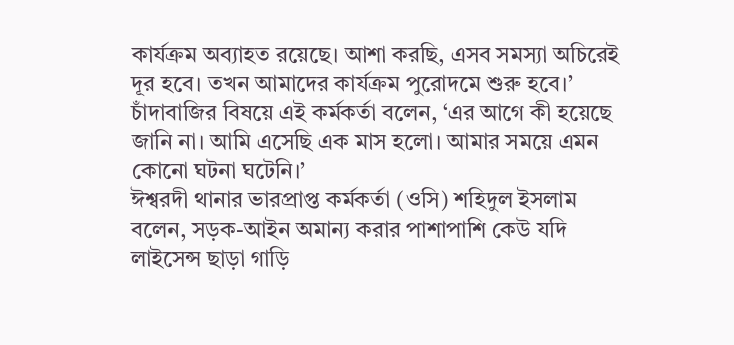কার্যক্রম অব্যাহত রয়েছে। আশা করছি, এসব সমস্যা অচিরেই দূর হবে। তখন আমাদের কার্যক্রম পুরোদমে শুরু হবে।’ চাঁদাবাজির বিষয়ে এই কর্মকর্তা বলেন, ‘এর আগে কী হয়েছে জানি না। আমি এসেছি এক মাস হলো। আমার সময়ে এমন কোনো ঘটনা ঘটেনি।’
ঈশ্বরদী থানার ভারপ্রাপ্ত কর্মকর্তা (ওসি) শহিদুল ইসলাম বলেন, সড়ক-আইন অমান্য করার পাশাপাশি কেউ যদি লাইসেন্স ছাড়া গাড়ি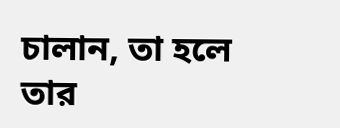চালান, তা হলে তার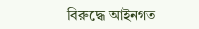বিরুদ্ধে আইনগত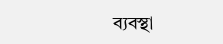ব্যবস্থা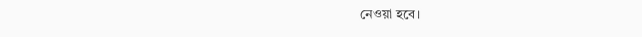নেওয়া হবে।